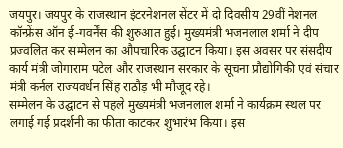जयपुर। जयपुर के राजस्थान इंटरनेशनल सेंटर में दो दिवसीय 29वीं नेशनल कॉन्फ्रेंस ऑन ई-गवर्नेंस की शुरुआत हुई। मुख्यमंत्री भजनलाल शर्मा ने दीप प्रज्वलित कर सम्मेलन का औपचारिक उद्घाटन किया। इस अवसर पर संसदीय कार्य मंत्री जोगाराम पटेल और राजस्थान सरकार के सूचना प्रौद्योगिकी एवं संचार मंत्री कर्नल राज्यवर्धन सिंह राठौड़ भी मौजूद रहे।
सम्मेलन के उद्घाटन से पहले मुख्यमंत्री भजनलाल शर्मा ने कार्यक्रम स्थल पर लगाई गई प्रदर्शनी का फीता काटकर शुभारंभ किया। इस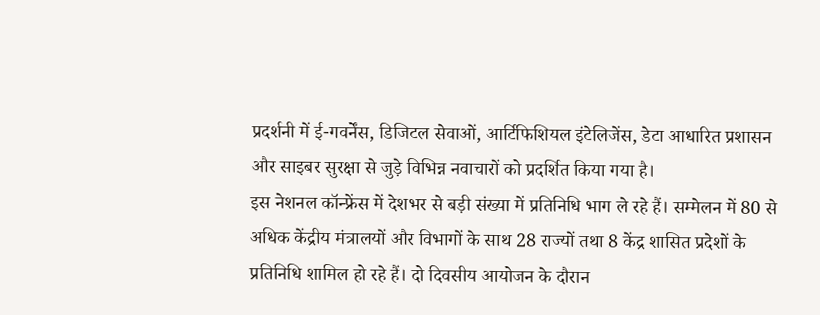प्रदर्शनी में ई-गवर्नेंस, डिजिटल सेवाओं, आर्टिफिशियल इंटेलिजेंस, डेटा आधारित प्रशासन और साइबर सुरक्षा से जुड़े विभिन्न नवाचारों को प्रदर्शित किया गया है।
इस नेशनल कॉन्फ्रेंस में देशभर से बड़ी संख्या में प्रतिनिधि भाग ले रहे हैं। सम्मेलन में 80 से अधिक केंद्रीय मंत्रालयों और विभागों के साथ 28 राज्यों तथा 8 केंद्र शासित प्रदेशों के प्रतिनिधि शामिल हो रहे हैं। दो दिवसीय आयोजन के दौरान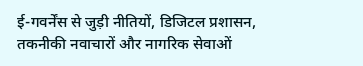ई-गवर्नेंस से जुड़ी नीतियों, डिजिटल प्रशासन, तकनीकी नवाचारों और नागरिक सेवाओं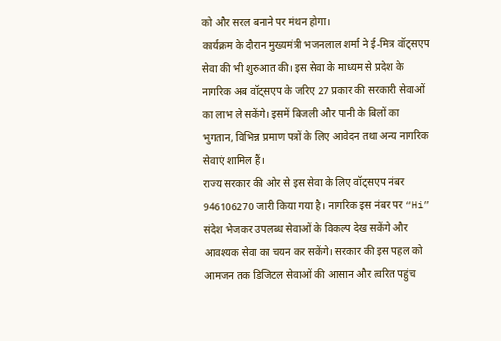को और सरल बनाने पर मंथन होगा।
कार्यक्रम के दौरान मुख्यमंत्री भजनलाल शर्मा ने ई-मित्र वॉट्सएप सेवा की भी शुरुआत की। इस सेवा के माध्यम से प्रदेश के नागरिक अब वॉट्सएप के जरिए 27 प्रकार की सरकारी सेवाओं का लाभ ले सकेंगे। इसमें बिजली और पानी के बिलों का भुगतान, विभिन्न प्रमाण पत्रों के लिए आवेदन तथा अन्य नागरिक सेवाएं शामिल हैं।
राज्य सरकार की ओर से इस सेवा के लिए वॉट्सएप नंबर 946106270 जारी किया गया है। नागरिक इस नंबर पर “Hi” संदेश भेजकर उपलब्ध सेवाओं के विकल्प देख सकेंगे और आवश्यक सेवा का चयन कर सकेंगे। सरकार की इस पहल को आमजन तक डिजिटल सेवाओं की आसान और त्वरित पहुंच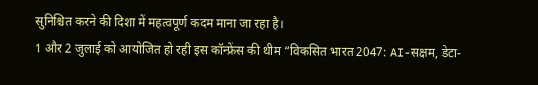सुनिश्चित करने की दिशा में महत्वपूर्ण कदम माना जा रहा है।
1 और 2 जुलाई को आयोजित हो रही इस कॉन्फ्रेंस की थीम “विकसित भारत 2047: AI-सक्षम, डेटा-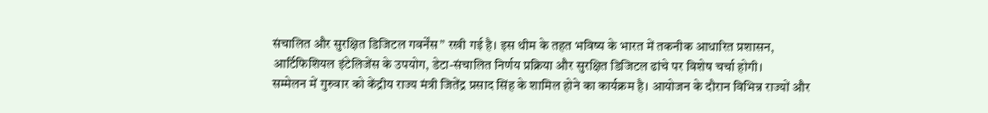संचालित और सुरक्षित डिजिटल गवर्नेंस” रखी गई है। इस थीम के तहत भविष्य के भारत में तकनीक आधारित प्रशासन, आर्टिफिशियल इंटेलिजेंस के उपयोग, डेटा-संचालित निर्णय प्रक्रिया और सुरक्षित डिजिटल ढांचे पर विशेष चर्चा होगी।
सम्मेलन में गुरुवार को केंद्रीय राज्य मंत्री जितेंद्र प्रसाद सिंह के शामिल होने का कार्यक्रम है। आयोजन के दौरान विभिन्न राज्यों और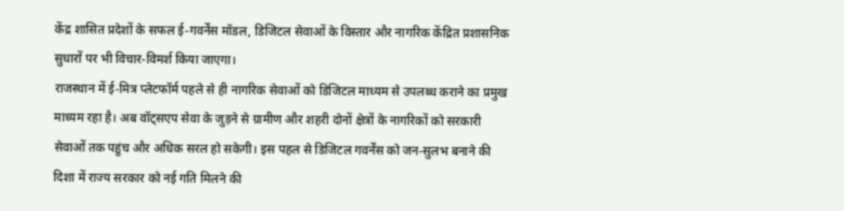केंद्र शासित प्रदेशों के सफल ई-गवर्नेंस मॉडल, डिजिटल सेवाओं के विस्तार और नागरिक केंद्रित प्रशासनिक सुधारों पर भी विचार-विमर्श किया जाएगा।
राजस्थान में ई-मित्र प्लेटफॉर्म पहले से ही नागरिक सेवाओं को डिजिटल माध्यम से उपलब्ध कराने का प्रमुख माध्यम रहा है। अब वॉट्सएप सेवा के जुड़ने से ग्रामीण और शहरी दोनों क्षेत्रों के नागरिकों को सरकारी सेवाओं तक पहुंच और अधिक सरल हो सकेगी। इस पहल से डिजिटल गवर्नेंस को जन-सुलभ बनाने की दिशा में राज्य सरकार को नई गति मिलने की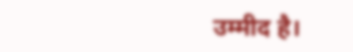उम्मीद है।